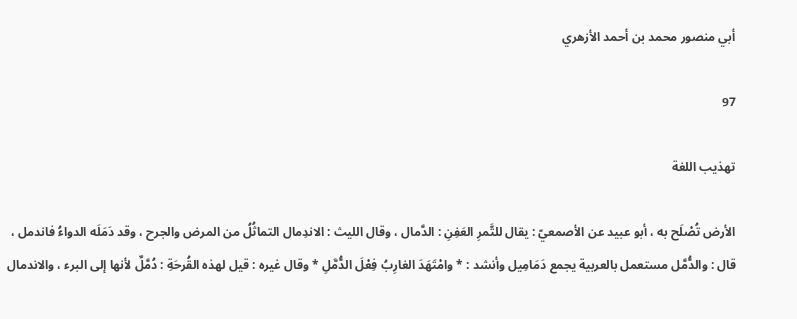أبي منصور محمد بن أحمد الأزهري

97

تهذيب اللغة

الأرض تُصْلَح به ، أبو عبيد عن الأصمعيّ : يقال للتَّمرِ العَفِنِ : الدَّمال ، وقال الليث : الاندِمال التماثُلُ من المرض والجرح ، وقد دَمَلَه الدواءُ فاندمل ، قال : والدُّمَّل مستعمل بالعربية يجمع دَمَامِيل وأنشد : * وامْتَهَدَ الغارِبُ فِعْلَ الدُّمَّلِ * وقال غيره : قيل لهذه القُرحَةِ : دُمَّلٌ لأنها إلى البرء ، والاندمال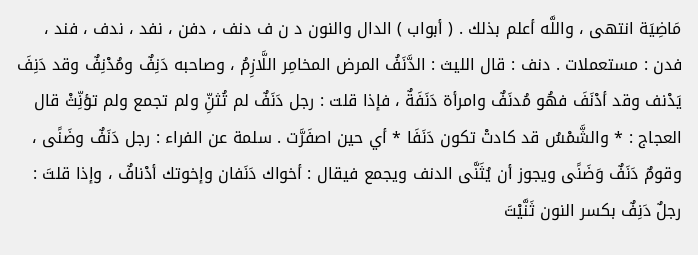مَاضِيَة انتهى ، واللَّه أعلم بذلك . ( أبواب ) الدال والنون د ن ف دنف ، دفن ، نفد ، ندف ، فند ، فدن : مستعملات . دنف : قال الليث : الدَّنَفُ المرض المخامِر اللَّازِمُ ، وصاحبه دَنِفٌ ومُدْنِفٌ وقد دَنِفَ يَدْنف وقد أدْنَفَ فهُو مُدنَفٌ وامرأة دَنَفَةٌ ، فإذا قلت : رجل دَنَفٌ لم تُثنِّ ولم تجمع ولم تؤنِّثْ قال العجاج : * والشَّمْسُ قد كادتْ تكون دَنَفَا * أي حين اصفَرَّت . سلمة عن الفراء : رجل دَنَفٌ وضَنًى ، وقومٌ دَنَفٌ وَضَنًى ويجوز أن يُثَنَّى الدنف ويجمع فيقال : أخواك دَنَفان وإخوتك أدْنافٌ ، وإذا قلتَ : رجلٌ دَنِفٌ بكسر النون ثَنَّيْتَ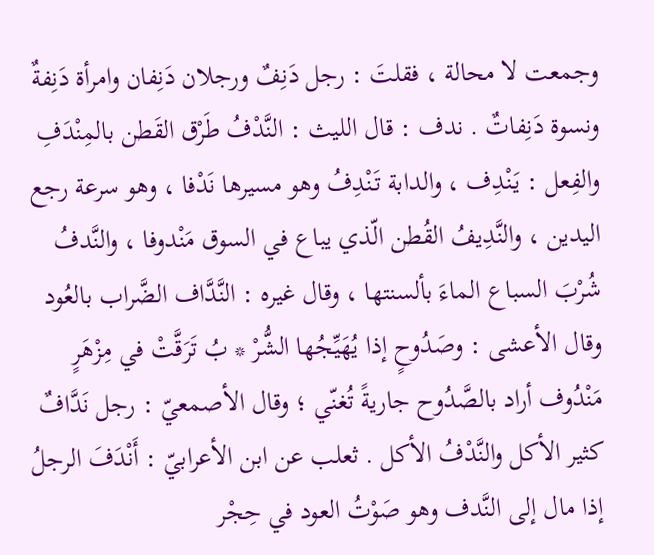وجمعت لا محالة ، فقلتَ : رجل دَنِفٌ ورجلان دَنِفان وامرأة دَنِفةٌ ونسوة دَنِفاتٌ . ندف : قال الليث : النَّدْفُ طَرْق القَطن بالمِنْدَفِ والفِعل : يَنْدِف ، والدابة تَنْدِفُ وهو مسيرها نَدْفا ، وهو سرعة رجع اليدين ، والنَّدِيفُ القُطن الّذي يباع في السوق مَنْدوفا ، والنَّدفُ شُرْبَ السباع الماءَ بألسنتها ، وقال غيره : النَّدَّاف الضَّراب بالعُود وقال الأعشى : وصَدُوحٍ إذا يُهَيِّجُها الشُّرْ * بُ تَرَقَّتْ في مِزْهَرٍ مَنْدُوف أراد بالصَّدُوح جاريةً تُغنّي ؛ وقال الأصمعيّ : رجل نَدَّافٌ كثير الأكل والنَّدْفُ الأكل . ثعلب عن ابن الأعرابيّ : أَنْدَفَ الرجلُ إذا مال إلى النَّدف وهو صَوْتُ العود في حِجْر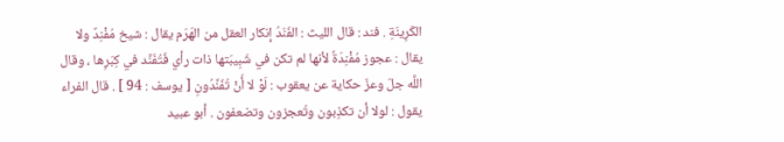الكَرِينَةِ . فند : قال الليث : الفَنَدُ إنكار العقل من الهَرَم يقال : شيخ مُفْنِدٌ ولا يقال : عجوز مُفْنِدَةٌ لأنها لم تكن في شَبِيبَتها ذات رأي فَتُفَنَّد في كِبَرِها ، وقال اللَّه جلّ وعزّ حكاية عن يعقوب : لَوْ لا أَنْ تُفَنِّدُونِ [ يوسف : 94 ] . قال الفراء يقول : لولا أن تكذِبون وتُعجزون وتضعفون . أبو عبيد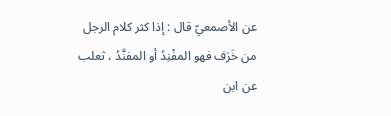عن الأصمعيّ قال : إذا كثر كلام الرجل من خَرَف فهو المفْنِدُ أو المفنَّدُ ، ثعلب عن ابن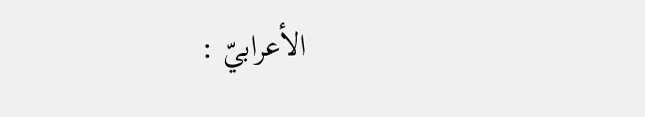الأعرابيّ :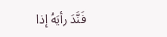فَنَّدَ رأيَهُ إذا